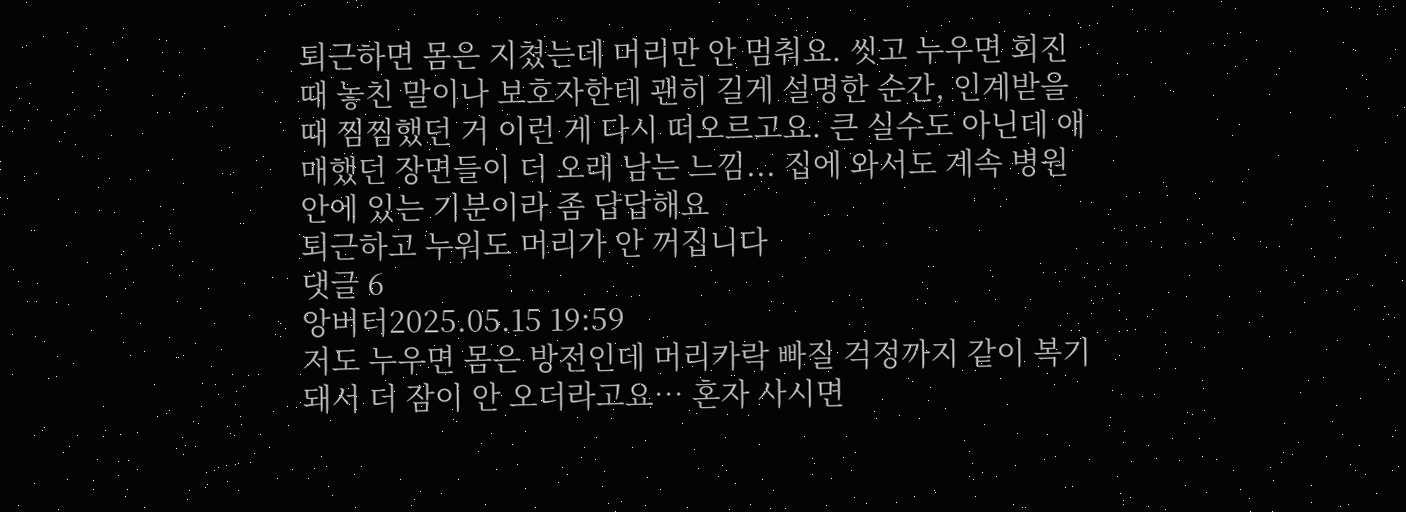퇴근하면 몸은 지쳤는데 머리만 안 멈춰요. 씻고 누우면 회진 때 놓친 말이나 보호자한테 괜히 길게 설명한 순간, 인계받을 때 찜찜했던 거 이런 게 다시 떠오르고요. 큰 실수도 아닌데 애매했던 장면들이 더 오래 남는 느낌... 집에 와서도 계속 병원 안에 있는 기분이라 좀 답답해요
퇴근하고 누워도 머리가 안 꺼집니다
댓글 6
앙버터2025.05.15 19:59
저도 누우면 몸은 방전인데 머리카락 빠질 걱정까지 같이 복기돼서 더 잠이 안 오더라고요… 혼자 사시면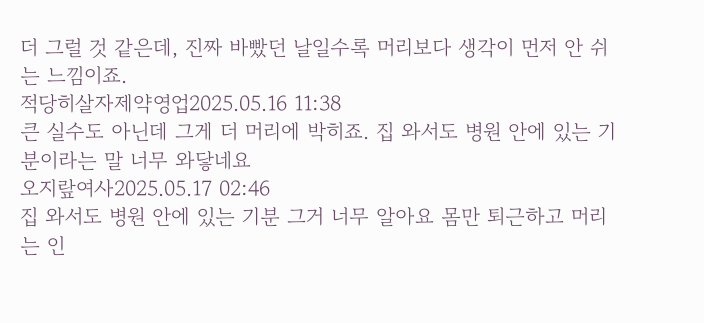더 그럴 것 같은데, 진짜 바빴던 날일수록 머리보다 생각이 먼저 안 쉬는 느낌이죠.
적당히살자제약영업2025.05.16 11:38
큰 실수도 아닌데 그게 더 머리에 박히죠. 집 와서도 병원 안에 있는 기분이라는 말 너무 와닿네요
오지랖여사2025.05.17 02:46
집 와서도 병원 안에 있는 기분 그거 너무 알아요 몸만 퇴근하고 머리는 인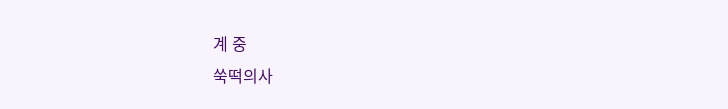계 중
쑥떡의사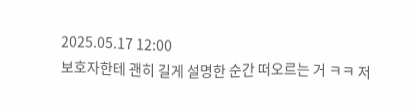2025.05.17 12:00
보호자한테 괜히 길게 설명한 순간 떠오르는 거 ㅋㅋ 저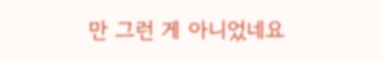만 그런 게 아니었네요